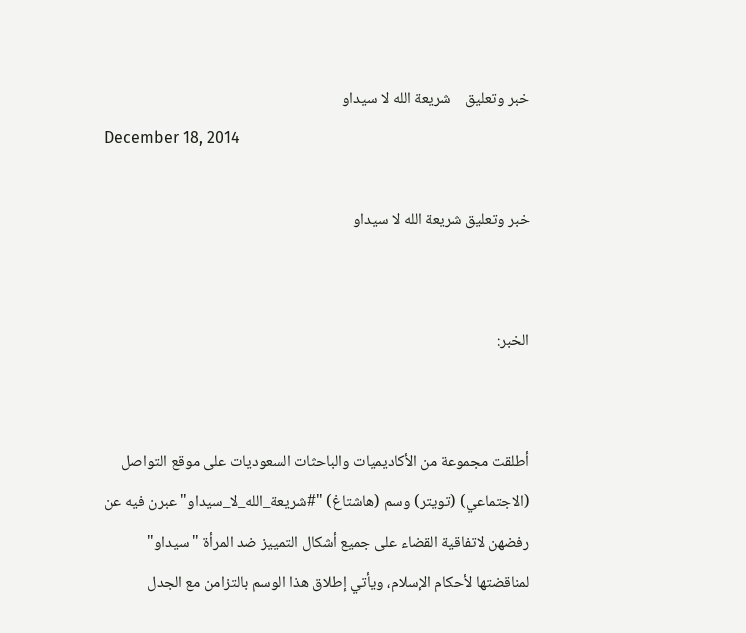خبر وتعليق    شريعة الله لا سيداو
December 18, 2014

خبر وتعليق شريعة الله لا سيداو


الخبر:


أطلقت مجموعة من الأكاديميات والباحثات السعوديات على موقع التواصل (الاجتماعي) (تويتر) وسم (هاشتاغ) "#شريعة_الله_لا_سيداو" عبرن فيه عن رفضهن لاتفاقية القضاء على جميع أشكال التمييز ضد المرأة "سيداو" لمناقضتها لأحكام الإسلام، ويأتي إطلاق هذا الوسم بالتزامن مع الجدل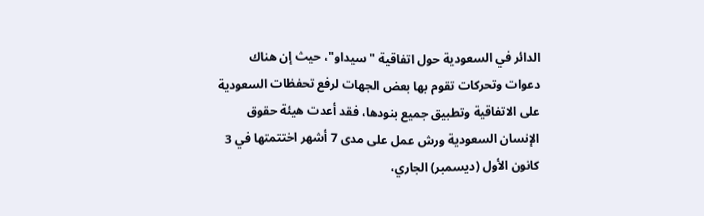الدائر في السعودية حول اتفاقية "سيداو"، حيث إن هناك دعوات وتحركات تقوم بها بعض الجهات لرفع تحفظات السعودية على الاتفاقية وتطبيق جميع بنودها، فقد أعدت هيئة حقوق الإنسان السعودية ورش عمل على مدى 7 أشهر اختتمتها في 3 كانون الأول (ديسمبر) الجاري،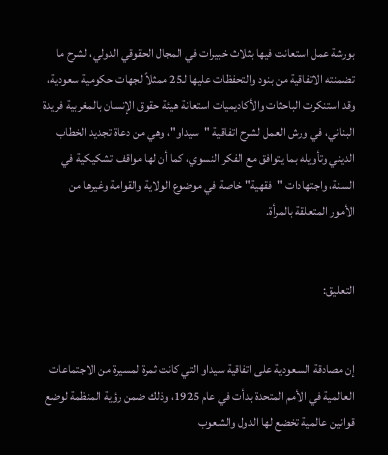بورشة عمل استعانت فيها بثلاث خبيرات في المجال الحقوقي الدولي، لشرح ما تضمنته الاتفاقية من بنود والتحفظات عليها لـ25 ممثلاً لجهات حكومية سعودية، وقد استنكرت الباحثات والأكاديميات استعانة هيئة حقوق الإنسان بالمغربية فريدة البناني، في ورش العمل لشرح اتفاقية "سيداو"، وهي من دعاة تجديد الخطاب الديني وتأويله بما يتوافق مع الفكر النسوي، كما أن لها مواقف تشكيكية في السنة، واجتهادات "فقهية" خاصة في موضوع الولاية والقوامة وغيرها من الأمور المتعلقة بالمرأة.


التعليق:


إن مصادقة السعودية على اتفاقية سيداو التي كانت ثمرة لمسيرة من الاجتماعات العالمية في الأمم المتحدة بدأت في عام 1925، وذلك ضمن رؤية المنظمة لوضع قوانين عالمية تخضع لها الدول والشعوب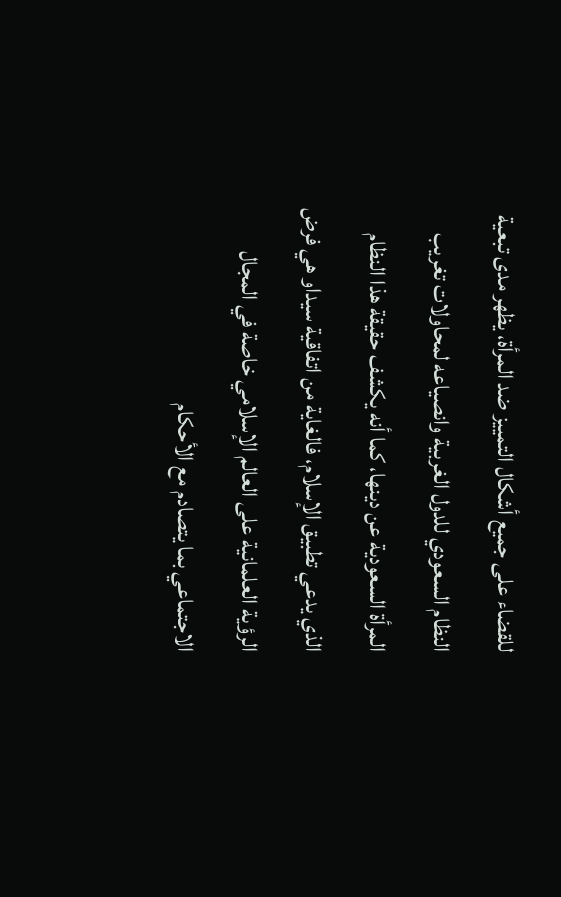للقضاء على جميع أشكال التمييز ضد المرأة، يظهر مدى تبعية النظام السعودي للدول الغربية وانصياعه لمحاولات تغريب المرأة السعودية عن دينها، كما أنه يكشف حقيقة هذا النظام الذي يدعي تطبيق الإسلام، فالغاية من اتفاقية سيداو هي فرض الرؤية العلمانية على العالم الإسلامي خاصة في المجال الاجتماعي بما يتصادم مع الأحكام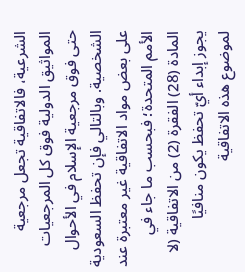الشرعية، فالاتفاقية تجعل مرجعية المواثيق الدولية فوق كل المرجعيات حتى فوق مرجعية الإسلام في الأحوال الشخصية. وبالتالي فإن تحفظ السعودية على بعض مواد الاتفاقية غير معتبرة عند الأمم المتحدة؛ فبحسب ما جاء في المادة (28) الفقرة (2) من الاتفاقية (لا يجوز إبداء أيّ تحفظ يكون منافيًا لموضوع هذه الاتفاقية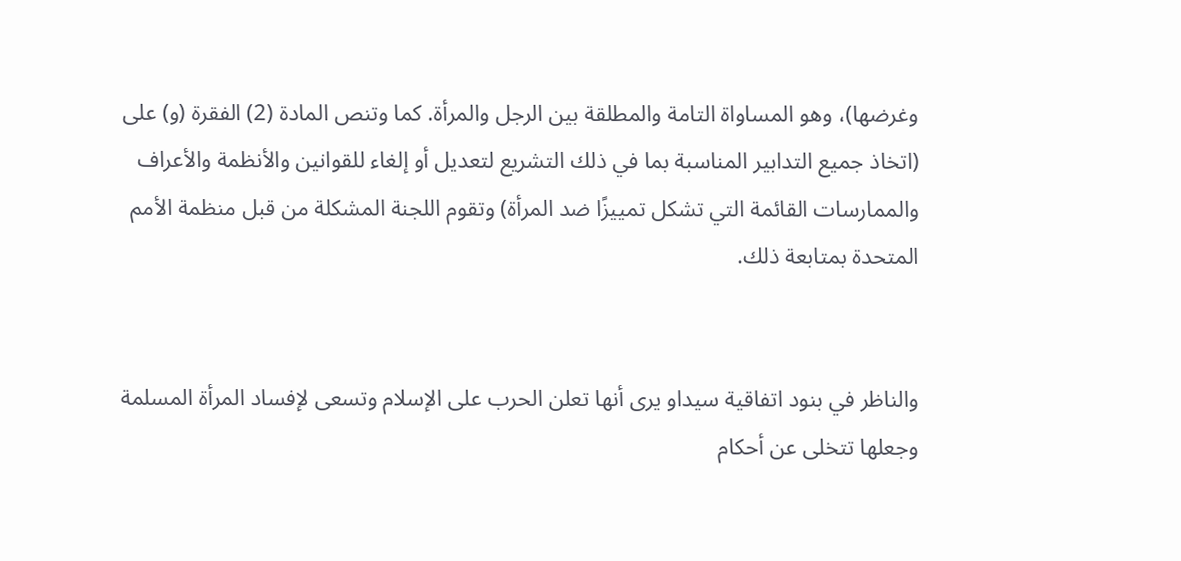وغرضها)، وهو المساواة التامة والمطلقة بين الرجل والمرأة. كما وتنص المادة (2) الفقرة (و) على (اتخاذ جميع التدابير المناسبة بما في ذلك التشريع لتعديل أو إلغاء للقوانين والأنظمة والأعراف والممارسات القائمة التي تشكل تمييزًا ضد المرأة) وتقوم اللجنة المشكلة من قبل منظمة الأمم المتحدة بمتابعة ذلك.


والناظر في بنود اتفاقية سيداو يرى أنها تعلن الحرب على الإسلام وتسعى لإفساد المرأة المسلمة وجعلها تتخلى عن أحكام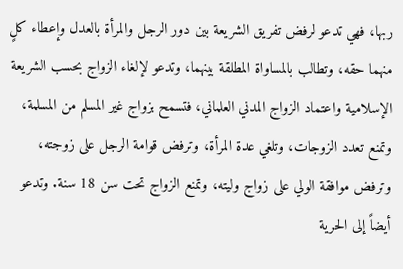ربها، فهي تدعو لرفض تفريق الشريعة بين دور الرجل والمرأة بالعدل وإعطاء كلٍ منهما حقه، وتطالب بالمساواة المطلقة بينهما، وتدعو لإلغاء الزواج بحسب الشريعة الإسلامية واعتماد الزواج المدني العلماني، فتسمح بزواج غير المسلم من المسلمة، وتمنع تعدد الزوجات، وتلغي عدة المرأة، وترفض قوامة الرجل على زوجته، وترفض موافقة الولي على زواج وليته، وتمنع الزواج تحت سن 18 سنة. وتدعو أيضاً إلى الحرية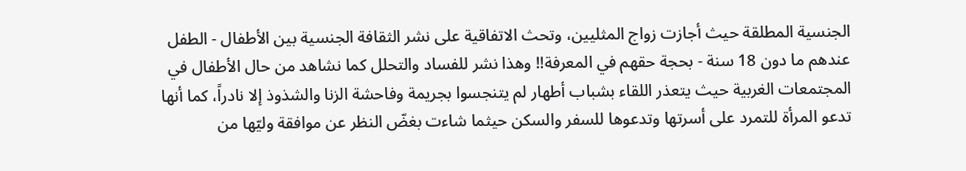الجنسية المطلقة حيث أجازت زواج المثليين، وتحث الاتفاقية على نشر الثقافة الجنسية بين الأطفال - الطفل عندهم ما دون 18 سنة - بحجة حقهم في المعرفة!! وهذا نشر للفساد والتحلل كما نشاهد من حال الأطفال في المجتمعات الغربية حيث يتعذر اللقاء بشباب أطهار لم يتنجسوا بجريمة وفاحشة الزنا والشذوذ إلا نادراً، كما أنها تدعو المرأة للتمرد على أسرتها وتدعوها للسفر والسكن حيثما شاءت بغضّ النظر عن موافقة وليّها من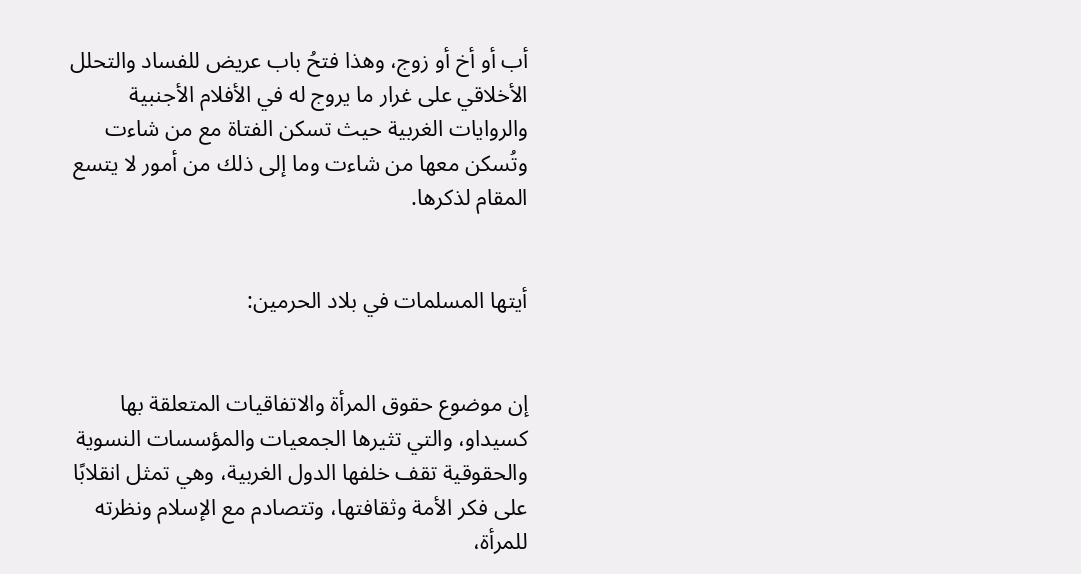أب أو أخ أو زوج، وهذا فتحُ باب عريض للفساد والتحلل الأخلاقي على غرار ما يروج له في الأفلام الأجنبية والروايات الغربية حيث تسكن الفتاة مع من شاءت وتُسكن معها من شاءت وما إلى ذلك من أمور لا يتسع المقام لذكرها.


أيتها المسلمات في بلاد الحرمين:


إن موضوع حقوق المرأة والاتفاقيات المتعلقة بها كسيداو، والتي تثيرها الجمعيات والمؤسسات النسوية والحقوقية تقف خلفها الدول الغربية، وهي تمثل انقلابًا على فكر الأمة وثقافتها، وتتصادم مع الإسلام ونظرته للمرأة،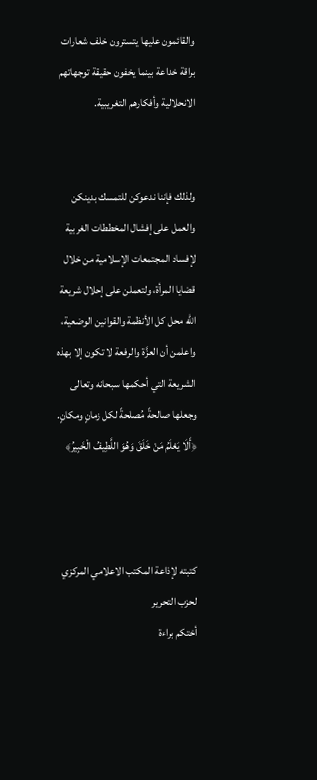والقائمون عليها يتسترون خلف شعارات براقة خداعة بينما يخفون حقيقة توجهاتهم الانحلالية وأفكارهم التغريبية.


ولذلك فإننا ندعوكن للتمسك بدينكن والعمل على إفشال المخططات الغربية لإفساد المجتمعات الإسلامية من خلال قضايا المرأة، ولتعملن على إحلال شريعة الله محل كل الأنظمة والقوانين الوضعية، واعلمن أن العزَّة والرفعة لا تكون إلا بهذه الشريعة التي أحكمها سبحانه وتعالى وجعلها صالحةً مُصلحةً لكل زمانٍ ومكانٍ.
﴿أَلَا يَعْلَمُ مَنْ خَلَقَ وَهُوَ اللَّطِيفُ الْخَبِيرُ﴾



كتبته لإذاعة المكتب الاعلامي المركزي لحزب التحرير
أختكم براءة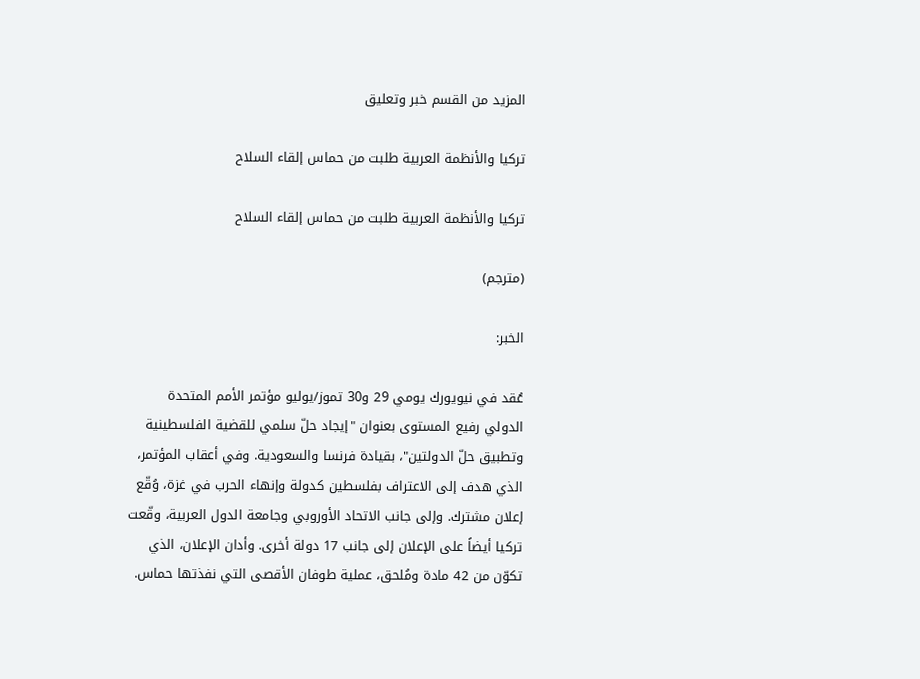المزيد من القسم خبر وتعليق

تركيا والأنظمة العربية طلبت من حماس إلقاء السلاح

تركيا والأنظمة العربية طلبت من حماس إلقاء السلاح

(مترجم)

الخبر:

عُقد في نيويورك يومي 29 و30 تموز/يوليو مؤتمر الأمم المتحدة الدولي رفيع المستوى بعنوان "إيجاد حلّ سلمي للقضية الفلسطينية وتطبيق حلّ الدولتين"، بقيادة فرنسا والسعودية. وفي أعقاب المؤتمر، الذي هدف إلى الاعتراف بفلسطين كدولة وإنهاء الحرب في غزة، وُقّع إعلان مشترك. وإلى جانب الاتحاد الأوروبي وجامعة الدول العربية، وقّعت تركيا أيضاً على الإعلان إلى جانب 17 دولة أخرى. وأدان الإعلان، الذي تكوّن من 42 مادة ومُلحق، عملية طوفان الأقصى التي نفذتها حماس.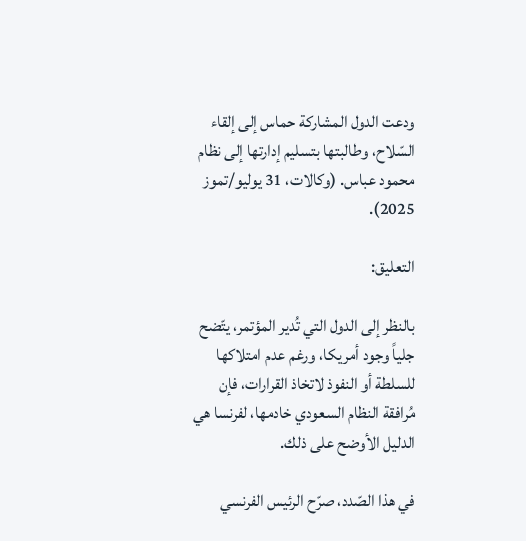ودعت الدول المشاركة حماس إلى إلقاء السّلاح، وطالبتها بتسليم إدارتها إلى نظام محمود عباس. (وكالات، 31 يوليو/تموز 2025).

التعليق:

بالنظر إلى الدول التي تُدير المؤتمر، يتّضح جلياً وجود أمريكا، ورغم عدم امتلاكها للسلطة أو النفوذ لاتخاذ القرارات، فإن مُرافقة النظام السعودي خادمها، لفرنسا هي الدليل الأوضح على ذلك.

في هذا الصّدد، صرّح الرئيس الفرنسي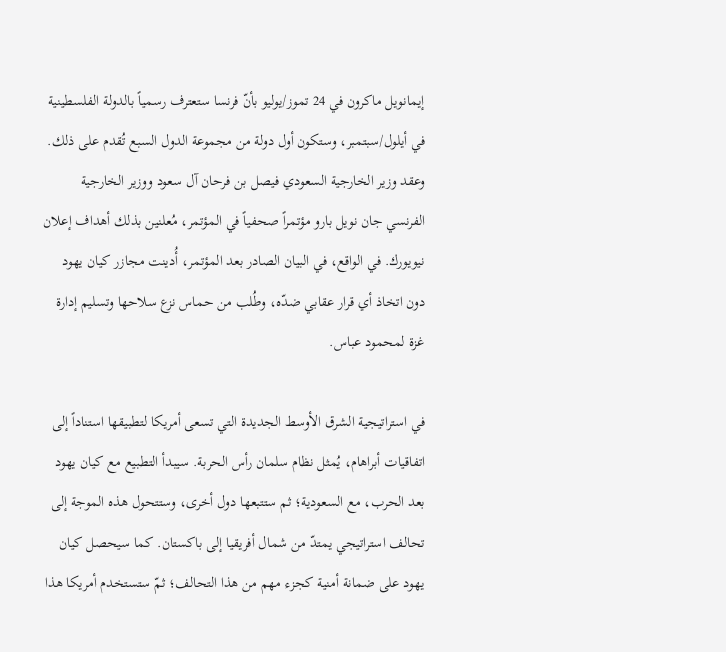إيمانويل ماكرون في 24 تموز/يوليو بأنّ فرنسا ستعترف رسمياً بالدولة الفلسطينية في أيلول/سبتمبر، وستكون أول دولة من مجموعة الدول السبع تُقدم على ذلك. وعقد وزير الخارجية السعودي فيصل بن فرحان آل سعود ووزير الخارجية الفرنسي جان نويل بارو مؤتمراً صحفياً في المؤتمر، مُعلنين بذلك أهداف إعلان نيويورك. في الواقع، في البيان الصادر بعد المؤتمر، أُدينت مجازر كيان يهود دون اتخاذ أي قرار عقابي ضدّه، وطُلب من حماس نزع سلاحها وتسليم إدارة غزة لمحمود عباس.

في استراتيجية الشرق الأوسط الجديدة التي تسعى أمريكا لتطبيقها استناداً إلى اتفاقيات أبراهام، يُمثل نظام سلمان رأس الحربة. سيبدأ التطبيع مع كيان يهود بعد الحرب، مع السعودية؛ ثم ستتبعها دول أخرى، وستتحول هذه الموجة إلى تحالف استراتيجي يمتدّ من شمال أفريقيا إلى باكستان. كما سيحصل كيان يهود على ضمانة أمنية كجزء مهم من هذا التحالف؛ ثمّ ستستخدم أمريكا هذا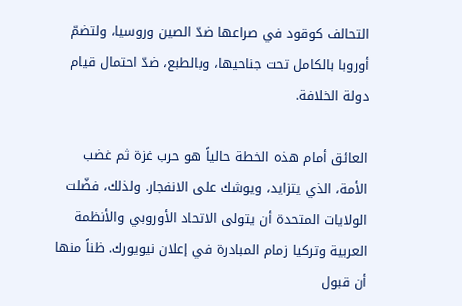التحالف كوقود في صراعها ضدّ الصين وروسيا، ولتضمّ أوروبا بالكامل تحت جناحيها، وبالطبع، ضدّ احتمال قيام دولة الخلافة.

العائق أمام هذه الخطة حالياً هو حرب غزة ثم غضب الأمة، الذي يتزايد، ويوشك على الانفجار. ولذلك، فضّلت الولايات المتحدة أن يتولى الاتحاد الأوروبي والأنظمة العربية وتركيا زمام المبادرة في إعلان نيويورك. ظناً منها أن قبول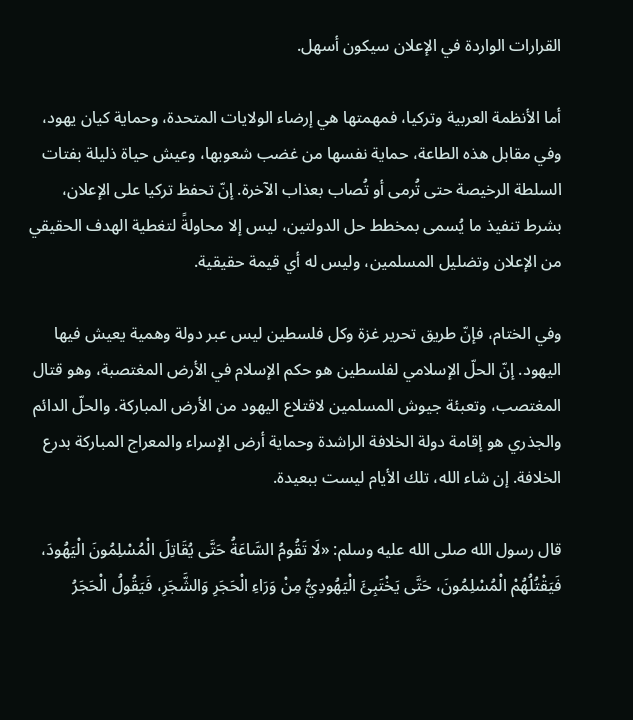القرارات الواردة في الإعلان سيكون أسهل.

أما الأنظمة العربية وتركيا، فمهمتها هي إرضاء الولايات المتحدة، وحماية كيان يهود، وفي مقابل هذه الطاعة، حماية نفسها من غضب شعوبها، وعيش حياة ذليلة بفتات السلطة الرخيصة حتى تُرمى أو تُصاب بعذاب الآخرة. إنّ تحفظ تركيا على الإعلان، بشرط تنفيذ ما يُسمى بمخطط حل الدولتين، ليس إلا محاولةً لتغطية الهدف الحقيقي من الإعلان وتضليل المسلمين، وليس له أي قيمة حقيقية.

وفي الختام، فإنّ طريق تحرير غزة وكل فلسطين ليس عبر دولة وهمية يعيش فيها اليهود. إنّ الحلّ الإسلامي لفلسطين هو حكم الإسلام في الأرض المغتصبة، وهو قتال المغتصب، وتعبئة جيوش المسلمين لاقتلاع اليهود من الأرض المباركة. والحلّ الدائم والجذري هو إقامة دولة الخلافة الراشدة وحماية أرض الإسراء والمعراج المباركة بدرع الخلافة. إن شاء الله، تلك الأيام ليست ببعيدة.

قال رسول الله صلى الله عليه وسلم: «لَا تَقُومُ السَّاعَةُ حَتَّى يُقَاتِلَ الْمُسْلِمُونَ الْيَهُودَ، فَيَقْتُلُهُمْ الْمُسْلِمُونَ، حَتَّى يَخْتَبِئَ الْيَهُودِيُّ مِنْ وَرَاءِ الْحَجَرِ وَالشَّجَرِ، فَيَقُولُ الْحَجَرُ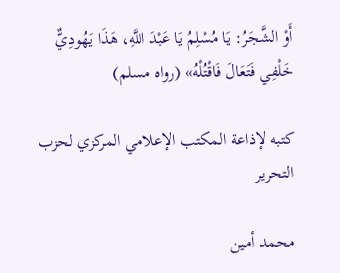أَوْ الشَّجَرُ: يَا مُسْلِمُ يَا عَبْدَ اللَّهِ، هَذَا يَهُودِيٌّ خَلْفِي فَتَعَالَ فَاقْتُلْهُ» (رواه مسلم)

كتبه لإذاعة المكتب الإعلامي المركزي لحزب التحرير

محمد أمين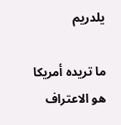يلدريم

ما تريده أمريكا هو الاعتراف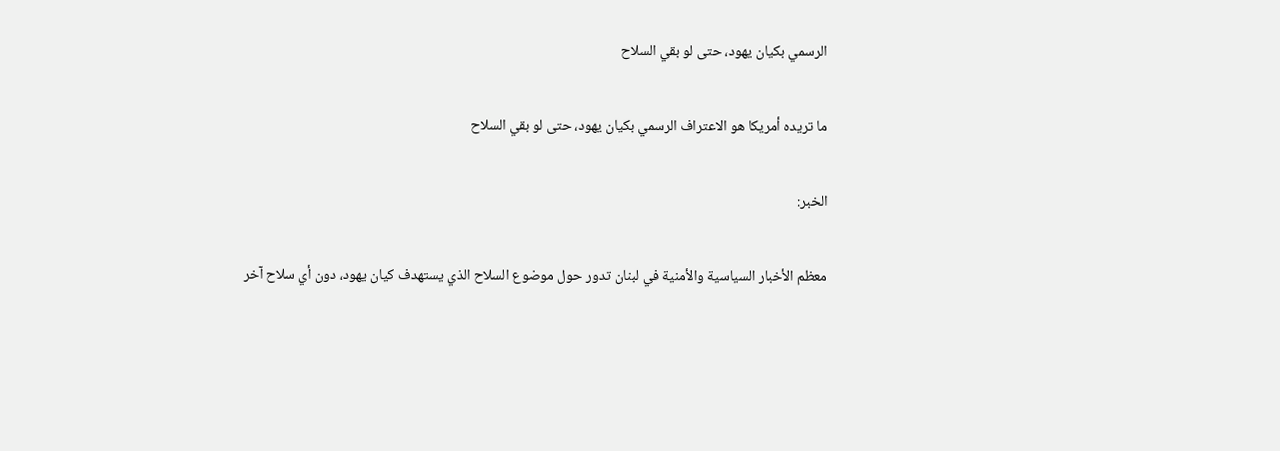الرسمي بكيان يهود، حتى لو بقي السلاح

ما تريده أمريكا هو الاعتراف الرسمي بكيان يهود، حتى لو بقي السلاح

الخبر:

معظم الأخبار السياسية والأمنية في لبنان تدور حول موضوع السلاح الذي يستهدف كيان يهود، دون أي سلاح آخر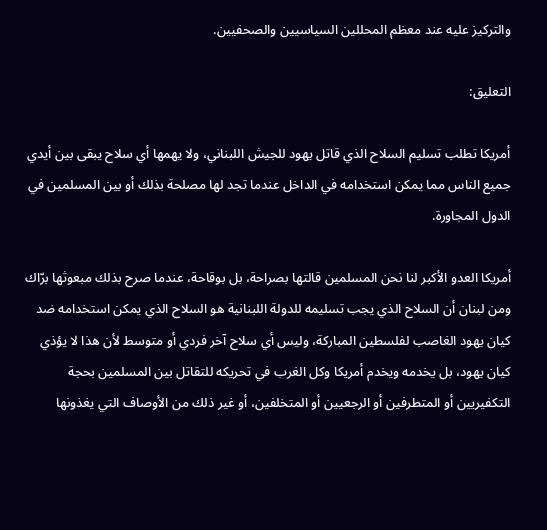والتركيز عليه عند معظم المحللين السياسيين والصحفيين.

التعليق:

أمريكا تطلب تسليم السلاح الذي قاتل يهود للجيش اللبناني، ولا يهمها أي سلاح يبقى بين أيدي جميع الناس مما يمكن استخدامه في الداخل عندما تجد لها مصلحة بذلك أو بين المسلمين في الدول المجاورة.

أمريكا العدو الأكبر لنا نحن المسلمين قالتها بصراحة، بل بوقاحة، عندما صرح بذلك مبعوثها برّاك ومن لبنان أن السلاح الذي يجب تسليمه للدولة اللبنانية هو السلاح الذي يمكن استخدامه ضد كيان يهود الغاصب لفلسطين المباركة، وليس أي سلاح آخر فردي أو متوسط لأن هذا لا يؤذي كيان يهود، بل يخدمه ويخدم أمريكا وكل الغرب في تحريكه للتقاتل بين المسلمين بحجة التكفيريين أو المتطرفين أو الرجعيين أو المتخلفين، أو غير ذلك من الأوصاف التي يغذونها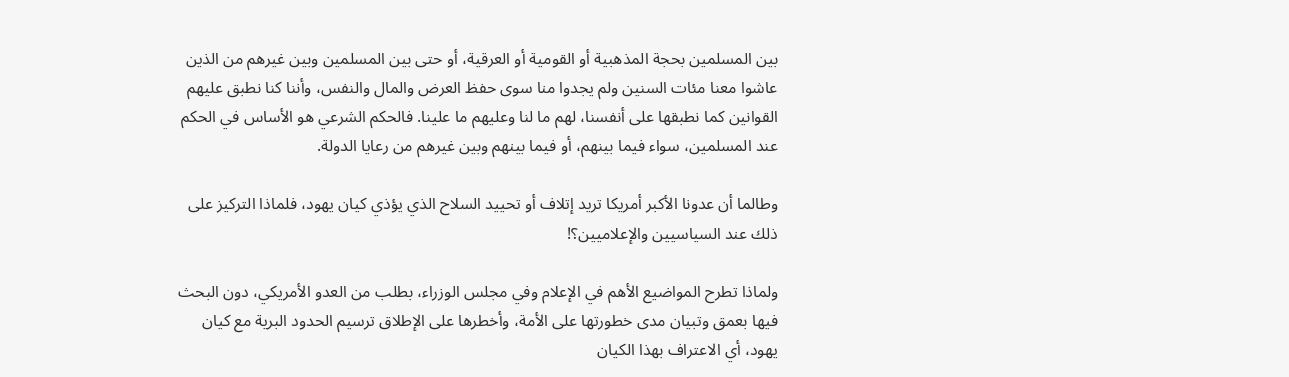بين المسلمين بحجة المذهبية أو القومية أو العرقية، أو حتى بين المسلمين وبين غيرهم من الذين عاشوا معنا مئات السنين ولم يجدوا منا سوى حفظ العرض والمال والنفس، وأننا كنا نطبق عليهم القوانين كما نطبقها على أنفسنا، لهم ما لنا وعليهم ما علينا. فالحكم الشرعي هو الأساس في الحكم عند المسلمين، سواء فيما بينهم، أو فيما بينهم وبين غيرهم من رعايا الدولة.

وطالما أن عدونا الأكبر أمريكا تريد إتلاف أو تحييد السلاح الذي يؤذي كيان يهود، فلماذا التركيز على ذلك عند السياسيين والإعلاميين؟!

ولماذا تطرح المواضيع الأهم في الإعلام وفي مجلس الوزراء، بطلب من العدو الأمريكي، دون البحث فيها بعمق وتبيان مدى خطورتها على الأمة، وأخطرها على الإطلاق ترسيم الحدود البرية مع كيان يهود، أي الاعتراف بهذا الكيان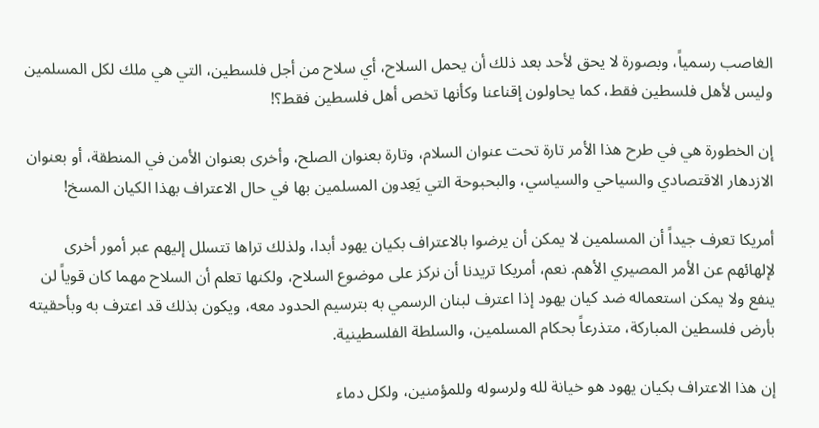الغاصب رسمياً، وبصورة لا يحق لأحد بعد ذلك أن يحمل السلاح، أي سلاح من أجل فلسطين، التي هي ملك لكل المسلمين وليس لأهل فلسطين فقط، كما يحاولون إقناعنا وكأنها تخص أهل فلسطين فقط؟!

إن الخطورة هي في طرح هذا الأمر تارة تحت عنوان السلام، وتارة بعنوان الصلح، وأخرى بعنوان الأمن في المنطقة، أو بعنوان الازدهار الاقتصادي والسياحي والسياسي، والبحبوحة التي يَعِدون المسلمين بها في حال الاعتراف بهذا الكيان المسخ!

أمريكا تعرف جيداً أن المسلمين لا يمكن أن يرضوا بالاعتراف بكيان يهود أبدا، ولذلك تراها تتسلل إليهم عبر أمور أخرى لإلهائهم عن الأمر المصيري الأهم. نعم، أمريكا تريدنا أن نركز على موضوع السلاح، ولكنها تعلم أن السلاح مهما كان قوياً لن ينفع ولا يمكن استعماله ضد كيان يهود إذا اعترف لبنان الرسمي به بترسيم الحدود معه، ويكون بذلك قد اعترف به وبأحقيته بأرض فلسطين المباركة، متذرعاً بحكام المسلمين، والسلطة الفلسطينية.

إن هذا الاعتراف بكيان يهود هو خيانة لله ولرسوله وللمؤمنين، ولكل دماء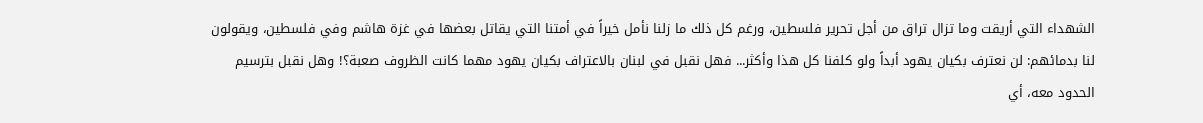الشهداء التي أريقت وما تزال تراق من أجل تحرير فلسطين، ورغم كل ذلك ما زلنا نأمل خيراً في أمتنا التي يقاتل بعضها في غزة هاشم وفي فلسطين، ويقولون لنا بدمائهم: لن نعترف بكيان يهود أبداً ولو كلفنا كل هذا وأكثر... فهل نقبل في لبنان بالاعتراف بكيان يهود مهما كانت الظروف صعبة؟! وهل نقبل بترسيم الحدود معه، أي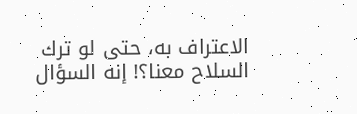الاعتراف به، حتى لو ترك السلاح معنا؟! إنه السؤال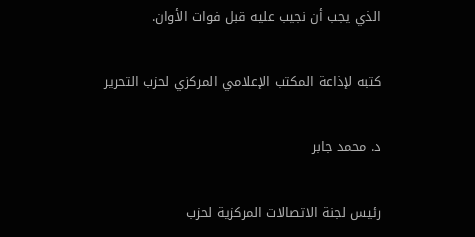الذي يجب أن نجيب عليه قبل فوات الأوان.

كتبه لإذاعة المكتب الإعلامي المركزي لحزب التحرير

د. محمد جابر

رئيس لجنة الاتصالات المركزية لحزب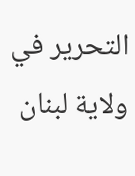التحرير في ولاية لبنان